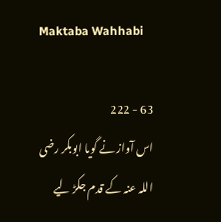Maktaba Wahhabi

63 - 222
اس آواز نے گویا ابوبکر رضی اللہ عنہ کے قدم جکڑ لیے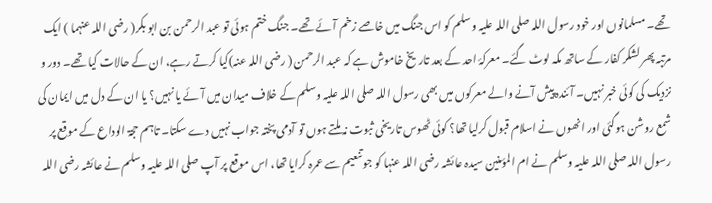تھے۔ مسلمانوں اور خود رسول اللہ صلی اللہ علیہ وسلم کو اس جنگ میں خاصے زخم آئے تھے۔ جنگ ختم ہوئی تو عبد الرحمن بن ابو بکر( رضی اللہ عنہما ) ایک مرتبہ پھر لشکر کفار کے ساتھ مکہ لوٹ گئے۔ معرکۂ احد کے بعد تاریخ خاموش ہے کہ عبد الرحمن ( رضی اللہ عنہ)کیا کرتے رہے، ان کے حالات کیا تھے۔ دور و نزدیک کی کوئی خبر نہیں۔ آئندہ پیش آنے والے معرکوں میں بھی رسول اللہ صلی اللہ علیہ وسلم کے خلاف میدان میں آئے یا نہیں؟ یا ان کے دل میں ایمان کی شمع روشن ہوگئی اور انھوں نے اسلام قبول کرلیا تھا؟ کوئی ٹھوس تاریخی ثبوت نہ ملتے ہوں تو آدمی پختہ جواب نہیں دے سکتا۔ تاہم حجۃ الوداع کے موقع پر رسول اللہ صلی اللہ علیہ وسلم نے ام المؤمنین سیدہ عائشہ رضی اللہ عنہا کو جو تنعیم سے عمرہ کرایا تھا، اس موقع پر آپ صلی اللہ علیہ وسلم نے عائشہ رضی اللہ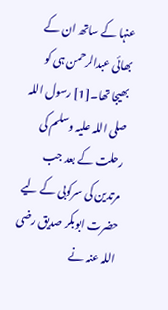عنہا کے ساتھ ان کے بھائی عبدالرحمن ہی کو بھیجا تھا۔[1] رسول اللہ صلی اللہ علیہ وسلم کی رحلت کے بعد جب مرتدین کی سرکوبی کے لیے حضرت ابوبکر صدیق رضی اللہ عنہ نے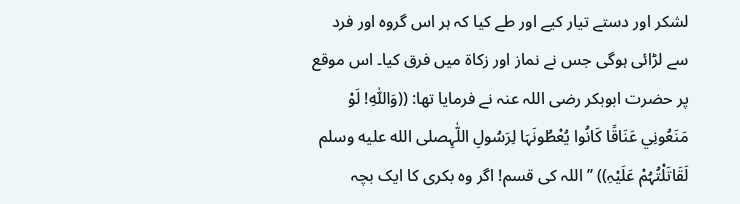لشکر اور دستے تیار کیے اور طے کیا کہ ہر اس گروہ اور فرد سے لڑائی ہوگی جس نے نماز اور زکاۃ میں فرق کیا۔ اس موقع پر حضرت ابوبکر رضی اللہ عنہ نے فرمایا تھا: ((وَاللّٰہِ! لَوْ مَنَعُونِي عَنَاقًا کَانُوا یُعْطُونَہَا لِرَسُولِ اللّٰہِصلى الله عليه وسلم لَقَاتَلْتُہُمْ عَلَیْہِ)) ’’اللہ کی قسم! اگر وہ بکری کا ایک بچہ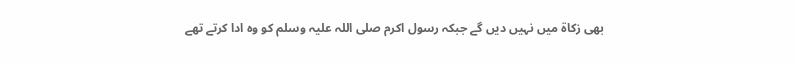بھی زکاۃ میں نہیں دیں گے جبکہ رسول اکرم صلی اللہ علیہ وسلم کو وہ ادا کرتے تھے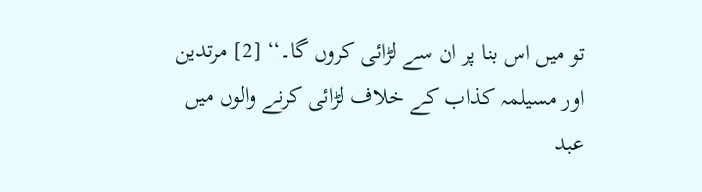تو میں اس بنا پر ان سے لڑائی کروں گا۔‘‘ [2] مرتدین اور مسیلمہ کذاب کے خلاف لڑائی کرنے والوں میں عبد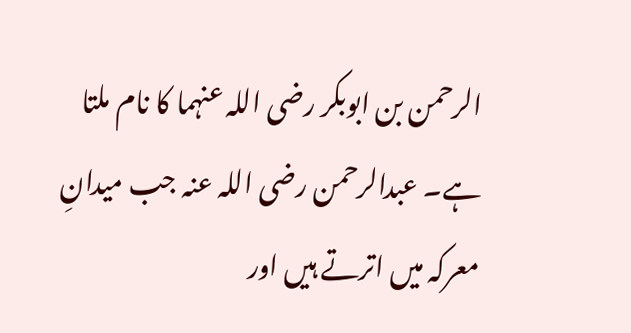الرحمن بن ابوبکر رضی اللہ عنہما کا نام ملتا ہے۔ عبدالرحمن رضی اللہ عنہ جب میدانِ معرکہ میں اترتے ہیں اور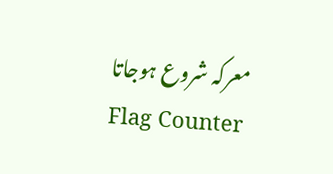معرکہ شروع ہوجاتا
Flag Counter